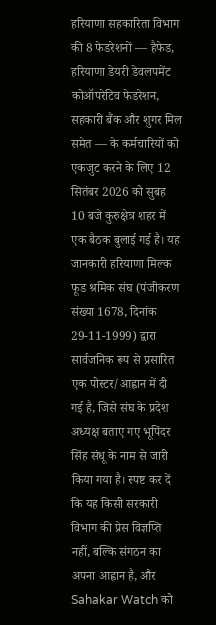हरियाणा सहकारिता विभाग की 8 फेडरेशनों — हैफेड, हरियाणा डेयरी डेवलपमेंट कोऑपरेटिव फेडरेशन, सहकारी बैंक और शुगर मिल समेत — के कर्मचारियों को एकजुट करने के लिए 12 सितंबर 2026 को सुबह 10 बजे कुरुक्षेत्र शहर में एक बैठक बुलाई गई है। यह जानकारी हरियाणा मिल्क फूड श्रमिक संघ (पंजीकरण संख्या 1678, दिनांक 29-11-1999) द्वारा सार्वजनिक रूप से प्रसारित एक पोस्टर/आह्वान में दी गई है, जिसे संघ के प्रदेश अध्यक्ष बताए गए भूपिंदर सिंह संधू के नाम से जारी किया गया है। स्पष्ट कर दें कि यह किसी सरकारी विभाग की प्रेस विज्ञप्ति नहीं, बल्कि संगठन का अपना आह्वान है, और Sahakar Watch को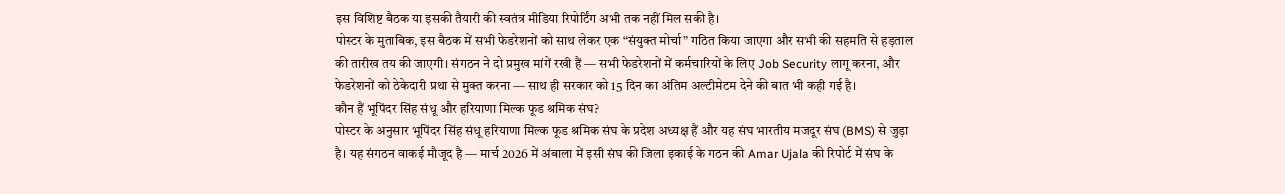इस विशिष्ट बैठक या इसकी तैयारी की स्वतंत्र मीडिया रिपोर्टिंग अभी तक नहीं मिल सकी है।
पोस्टर के मुताबिक, इस बैठक में सभी फेडरेशनों को साथ लेकर एक “संयुक्त मोर्चा” गठित किया जाएगा और सभी की सहमति से हड़ताल की तारीख तय की जाएगी। संगठन ने दो प्रमुख मांगें रखी हैं — सभी फेडरेशनों में कर्मचारियों के लिए Job Security लागू करना, और फेडरेशनों को ठेकेदारी प्रथा से मुक्त करना — साथ ही सरकार को 15 दिन का अंतिम अल्टीमेटम देने की बात भी कही गई है।
कौन हैं भूपिंदर सिंह संधू और हरियाणा मिल्क फूड श्रमिक संघ?
पोस्टर के अनुसार भूपिंदर सिंह संधू हरियाणा मिल्क फूड श्रमिक संघ के प्रदेश अध्यक्ष हैं और यह संघ भारतीय मजदूर संघ (BMS) से जुड़ा है। यह संगठन वाकई मौजूद है — मार्च 2026 में अंबाला में इसी संघ की जिला इकाई के गठन की Amar Ujala की रिपोर्ट में संघ के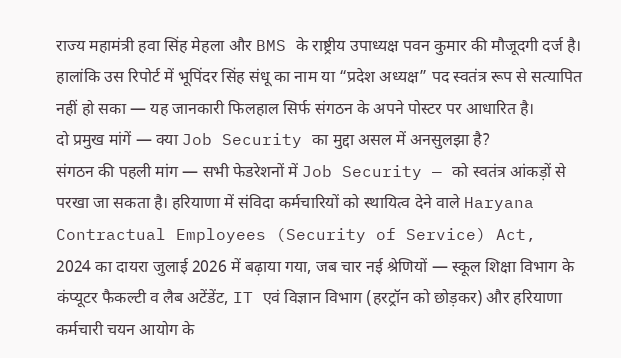राज्य महामंत्री हवा सिंह मेहला और BMS के राष्ट्रीय उपाध्यक्ष पवन कुमार की मौजूदगी दर्ज है। हालांकि उस रिपोर्ट में भूपिंदर सिंह संधू का नाम या “प्रदेश अध्यक्ष” पद स्वतंत्र रूप से सत्यापित नहीं हो सका — यह जानकारी फिलहाल सिर्फ संगठन के अपने पोस्टर पर आधारित है।
दो प्रमुख मांगें — क्या Job Security का मुद्दा असल में अनसुलझा है?
संगठन की पहली मांग — सभी फेडरेशनों में Job Security — को स्वतंत्र आंकड़ों से परखा जा सकता है। हरियाणा में संविदा कर्मचारियों को स्थायित्व देने वाले Haryana Contractual Employees (Security of Service) Act, 2024 का दायरा जुलाई 2026 में बढ़ाया गया, जब चार नई श्रेणियों — स्कूल शिक्षा विभाग के कंप्यूटर फैकल्टी व लैब अटेंडेंट, IT एवं विज्ञान विभाग (हरट्रॉन को छोड़कर) और हरियाणा कर्मचारी चयन आयोग के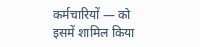कर्मचारियों — को इसमें शामिल किया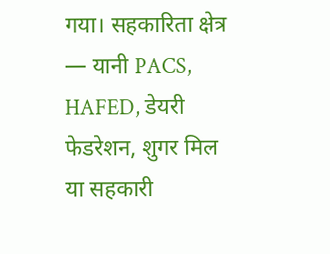गया। सहकारिता क्षेत्र — यानी PACS, HAFED, डेयरी फेडरेशन, शुगर मिल या सहकारी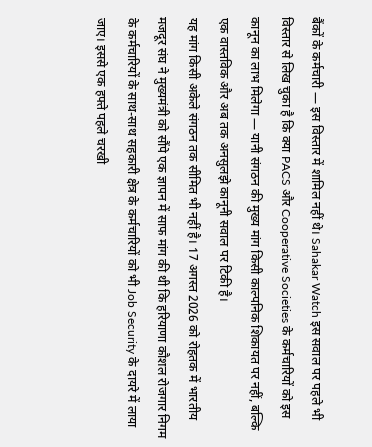बैंकों के कर्मचारी — इस विस्तार में शामिल नहीं थे। Sahakar Watch इस सवाल पर पहले भी विस्तार से लिख चुका है कि क्या PACS और Cooperative Societies के कर्मचारियों को इस कानून का लाभ मिलेगा — यानी संगठन की मुख्य मांग किसी काल्पनिक शिकायत पर नहीं, बल्कि एक वास्तविक और अब तक अनसुलझे कानूनी सवाल पर टिकी है।
यह मांग किसी अकेले संगठन तक सीमित भी नहीं है। 17 अगस्त 2026 को रोहतक में भारतीय मजदूर संघ ने मुख्यमंत्री को सौंपे एक ज्ञापन में साफ मांग की थी कि हरियाणा कौशल रोजगार निगम के कर्मचारियों के साथ-साथ सहकारी क्षेत्र के कर्मचारियों को भी Job Security के दायरे में लाया जाए। इससे एक हफ्ते पहले चरखी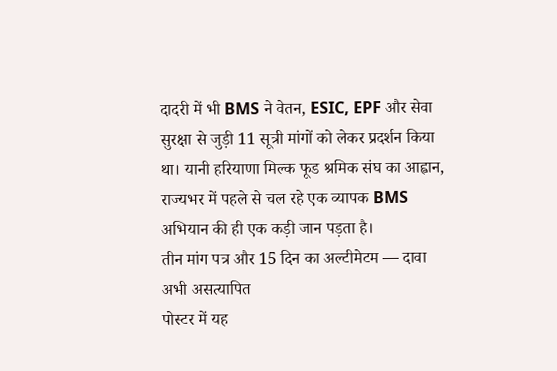दादरी में भी BMS ने वेतन, ESIC, EPF और सेवा सुरक्षा से जुड़ी 11 सूत्री मांगों को लेकर प्रदर्शन किया था। यानी हरियाणा मिल्क फूड श्रमिक संघ का आह्वान, राज्यभर में पहले से चल रहे एक व्यापक BMS अभियान की ही एक कड़ी जान पड़ता है।
तीन मांग पत्र और 15 दिन का अल्टीमेटम — दावा अभी असत्यापित
पोस्टर में यह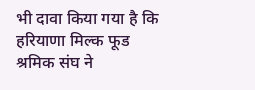भी दावा किया गया है कि हरियाणा मिल्क फूड श्रमिक संघ ने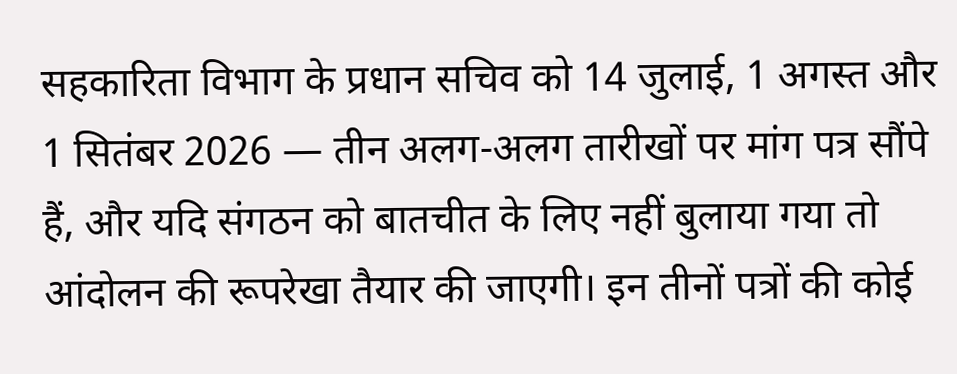सहकारिता विभाग के प्रधान सचिव को 14 जुलाई, 1 अगस्त और 1 सितंबर 2026 — तीन अलग-अलग तारीखों पर मांग पत्र सौंपे हैं, और यदि संगठन को बातचीत के लिए नहीं बुलाया गया तो आंदोलन की रूपरेखा तैयार की जाएगी। इन तीनों पत्रों की कोई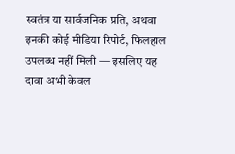स्वतंत्र या सार्वजनिक प्रति, अथवा इनकी कोई मीडिया रिपोर्ट, फिलहाल उपलब्ध नहीं मिली — इसलिए यह दावा अभी केवल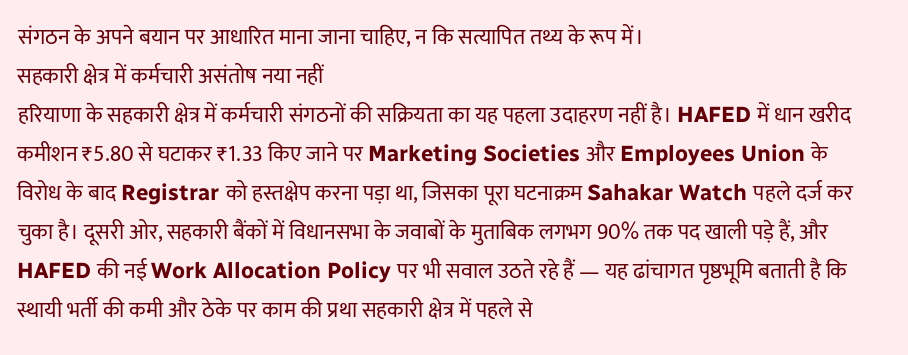संगठन के अपने बयान पर आधारित माना जाना चाहिए, न कि सत्यापित तथ्य के रूप में।
सहकारी क्षेत्र में कर्मचारी असंतोष नया नहीं
हरियाणा के सहकारी क्षेत्र में कर्मचारी संगठनों की सक्रियता का यह पहला उदाहरण नहीं है। HAFED में धान खरीद कमीशन ₹5.80 से घटाकर ₹1.33 किए जाने पर Marketing Societies और Employees Union के विरोध के बाद Registrar को हस्तक्षेप करना पड़ा था, जिसका पूरा घटनाक्रम Sahakar Watch पहले दर्ज कर चुका है। दूसरी ओर, सहकारी बैंकों में विधानसभा के जवाबों के मुताबिक लगभग 90% तक पद खाली पड़े हैं, और HAFED की नई Work Allocation Policy पर भी सवाल उठते रहे हैं — यह ढांचागत पृष्ठभूमि बताती है कि स्थायी भर्ती की कमी और ठेके पर काम की प्रथा सहकारी क्षेत्र में पहले से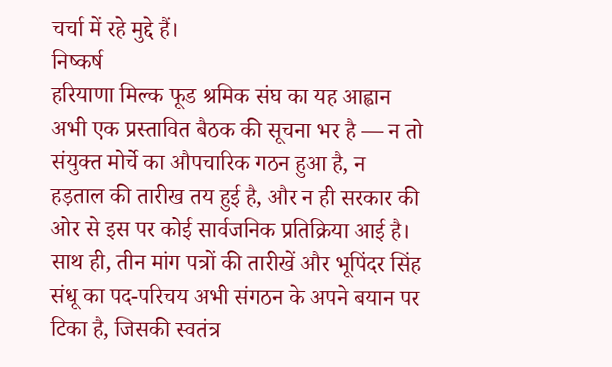चर्चा में रहे मुद्दे हैं।
निष्कर्ष
हरियाणा मिल्क फूड श्रमिक संघ का यह आह्वान अभी एक प्रस्तावित बैठक की सूचना भर है — न तो संयुक्त मोर्चे का औपचारिक गठन हुआ है, न हड़ताल की तारीख तय हुई है, और न ही सरकार की ओर से इस पर कोई सार्वजनिक प्रतिक्रिया आई है। साथ ही, तीन मांग पत्रों की तारीखें और भूपिंदर सिंह संधू का पद-परिचय अभी संगठन के अपने बयान पर टिका है, जिसकी स्वतंत्र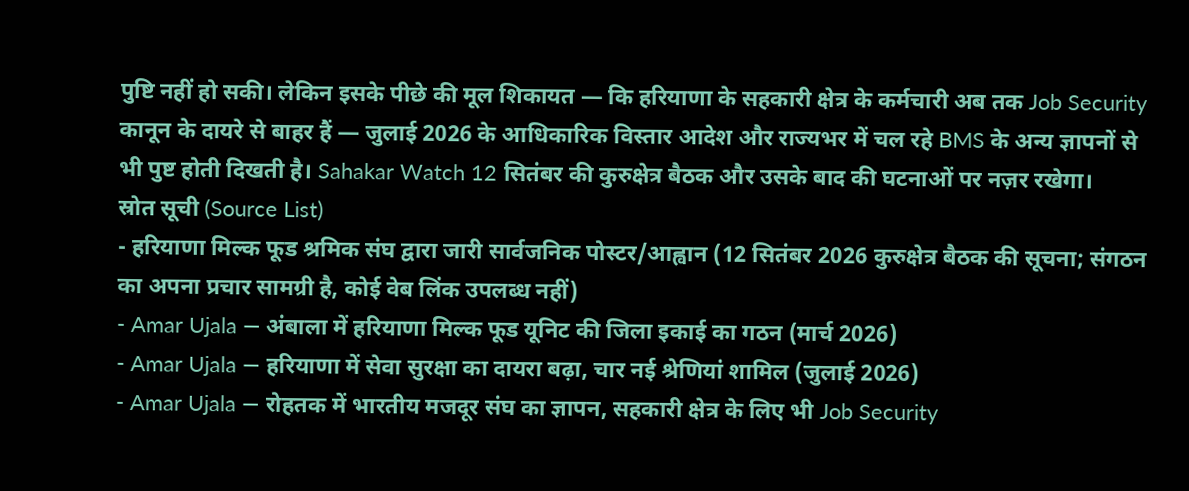पुष्टि नहीं हो सकी। लेकिन इसके पीछे की मूल शिकायत — कि हरियाणा के सहकारी क्षेत्र के कर्मचारी अब तक Job Security कानून के दायरे से बाहर हैं — जुलाई 2026 के आधिकारिक विस्तार आदेश और राज्यभर में चल रहे BMS के अन्य ज्ञापनों से भी पुष्ट होती दिखती है। Sahakar Watch 12 सितंबर की कुरुक्षेत्र बैठक और उसके बाद की घटनाओं पर नज़र रखेगा।
स्रोत सूची (Source List)
- हरियाणा मिल्क फूड श्रमिक संघ द्वारा जारी सार्वजनिक पोस्टर/आह्वान (12 सितंबर 2026 कुरुक्षेत्र बैठक की सूचना; संगठन का अपना प्रचार सामग्री है, कोई वेब लिंक उपलब्ध नहीं)
- Amar Ujala — अंबाला में हरियाणा मिल्क फूड यूनिट की जिला इकाई का गठन (मार्च 2026)
- Amar Ujala — हरियाणा में सेवा सुरक्षा का दायरा बढ़ा, चार नई श्रेणियां शामिल (जुलाई 2026)
- Amar Ujala — रोहतक में भारतीय मजदूर संघ का ज्ञापन, सहकारी क्षेत्र के लिए भी Job Security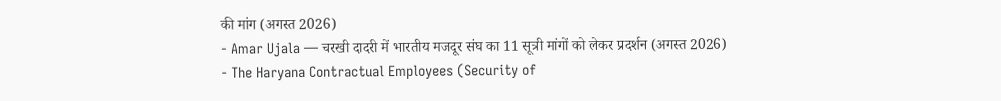की मांग (अगस्त 2026)
- Amar Ujala — चरखी दादरी में भारतीय मजदूर संघ का 11 सूत्री मांगों को लेकर प्रदर्शन (अगस्त 2026)
- The Haryana Contractual Employees (Security of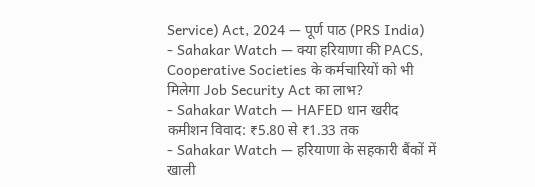Service) Act, 2024 — पूर्ण पाठ (PRS India)
- Sahakar Watch — क्या हरियाणा की PACS, Cooperative Societies के कर्मचारियों को भी मिलेगा Job Security Act का लाभ?
- Sahakar Watch — HAFED धान खरीद कमीशन विवाद: ₹5.80 से ₹1.33 तक
- Sahakar Watch — हरियाणा के सहकारी बैंकों में खाली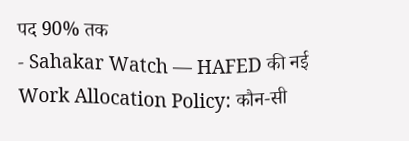पद 90% तक
- Sahakar Watch — HAFED की नई Work Allocation Policy: कौन-सी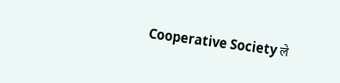Cooperative Society ले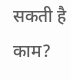सकती है काम?